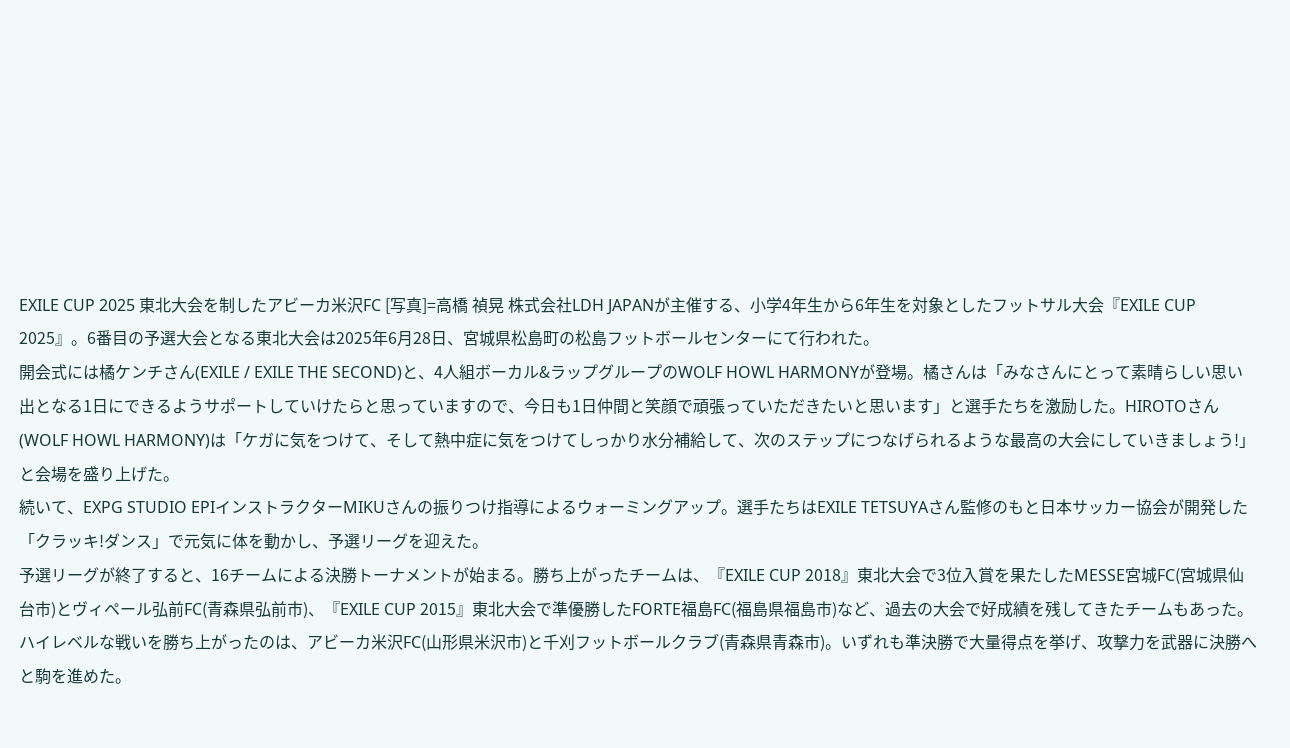EXILE CUP 2025 東北大会を制したアビーカ米沢FC [写真]=高橋 禎晃 株式会社LDH JAPANが主催する、小学4年生から6年生を対象としたフットサル大会『EXILE CUP 2025』。6番目の予選大会となる東北大会は2025年6月28日、宮城県松島町の松島フットボールセンターにて行われた。
開会式には橘ケンチさん(EXILE / EXILE THE SECOND)と、4人組ボーカル&ラップグループのWOLF HOWL HARMONYが登場。橘さんは「みなさんにとって素晴らしい思い出となる1日にできるようサポートしていけたらと思っていますので、今日も1日仲間と笑顔で頑張っていただきたいと思います」と選手たちを激励した。HIROTOさん(WOLF HOWL HARMONY)は「ケガに気をつけて、そして熱中症に気をつけてしっかり水分補給して、次のステップにつなげられるような最高の大会にしていきましょう!」と会場を盛り上げた。
続いて、EXPG STUDIO EPIインストラクターMIKUさんの振りつけ指導によるウォーミングアップ。選手たちはEXILE TETSUYAさん監修のもと日本サッカー協会が開発した「クラッキ!ダンス」で元気に体を動かし、予選リーグを迎えた。
予選リーグが終了すると、16チームによる決勝トーナメントが始まる。勝ち上がったチームは、『EXILE CUP 2018』東北大会で3位入賞を果たしたMESSE宮城FC(宮城県仙台市)とヴィペール弘前FC(青森県弘前市)、『EXILE CUP 2015』東北大会で準優勝したFORTE福島FC(福島県福島市)など、過去の大会で好成績を残してきたチームもあった。ハイレベルな戦いを勝ち上がったのは、アビーカ米沢FC(山形県米沢市)と千刈フットボールクラブ(青森県青森市)。いずれも準決勝で大量得点を挙げ、攻撃力を武器に決勝へと駒を進めた。